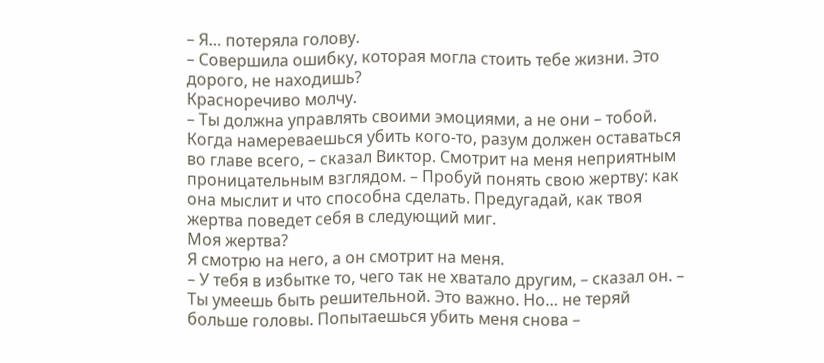– Я… потеряла голову.
– Совершила ошибку, которая могла стоить тебе жизни. Это дорого, не находишь?
Красноречиво молчу.
– Ты должна управлять своими эмоциями, а не они – тобой. Когда намереваешься убить кого-то, разум должен оставаться во главе всего, – сказал Виктор. Смотрит на меня неприятным проницательным взглядом. – Пробуй понять свою жертву: как она мыслит и что способна сделать. Предугадай, как твоя жертва поведет себя в следующий миг.
Моя жертва?
Я смотрю на него, а он смотрит на меня.
– У тебя в избытке то, чего так не хватало другим, – сказал он. – Ты умеешь быть решительной. Это важно. Но… не теряй больше головы. Попытаешься убить меня снова –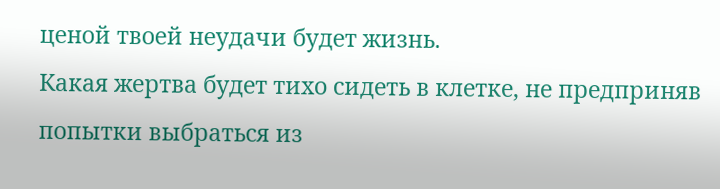ценой твоей неудачи будет жизнь.
Какая жертва будет тихо сидеть в клетке, не предприняв попытки выбраться из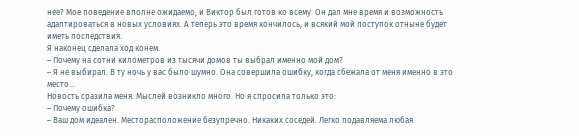нее? Мое поведение вполне ожидаемо, и Виктор был готов ко всему. Он дал мне время и возможность адаптироваться в новых условиях. А теперь это время кончилось, и всякий мой поступок отныне будет иметь последствия.
Я наконец сделала ход конем.
– Почему на сотни километров из тысячи домов ты выбрал именно мой дом?
– Я не выбирал. В ту ночь у вас было шумно. Она совершила ошибку, когда сбежала от меня именно в это место…
Новость сразила меня. Мыслей возникло много. Но я спросила только это:
– Почему ошибка?
– Ваш дом идеален. Месторасположение безупречно. Никаких соседей. Легко подавляема любая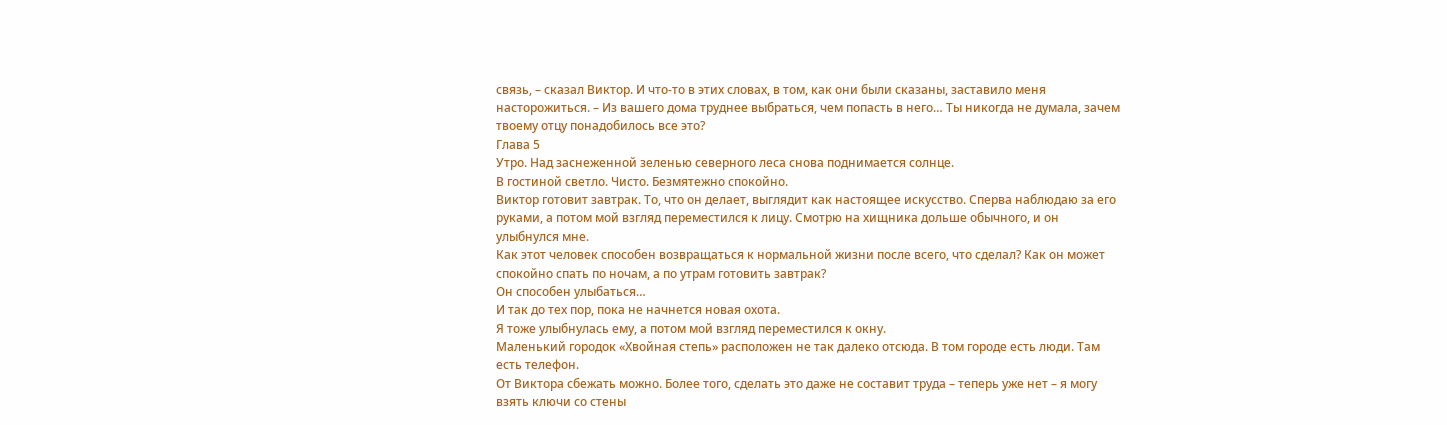связь, – сказал Виктор. И что-то в этих словах, в том, как они были сказаны, заставило меня насторожиться. – Из вашего дома труднее выбраться, чем попасть в него… Ты никогда не думала, зачем твоему отцу понадобилось все это?
Глава 5
Утро. Над заснеженной зеленью северного леса снова поднимается солнце.
В гостиной светло. Чисто. Безмятежно спокойно.
Виктор готовит завтрак. То, что он делает, выглядит как настоящее искусство. Сперва наблюдаю за его руками, а потом мой взгляд переместился к лицу. Смотрю на хищника дольше обычного, и он улыбнулся мне.
Как этот человек способен возвращаться к нормальной жизни после всего, что сделал? Как он может спокойно спать по ночам, а по утрам готовить завтрак?
Он способен улыбаться…
И так до тех пор, пока не начнется новая охота.
Я тоже улыбнулась ему, а потом мой взгляд переместился к окну.
Маленький городок «Хвойная степь» расположен не так далеко отсюда. В том городе есть люди. Там есть телефон.
От Виктора сбежать можно. Более того, сделать это даже не составит труда – теперь уже нет – я могу взять ключи со стены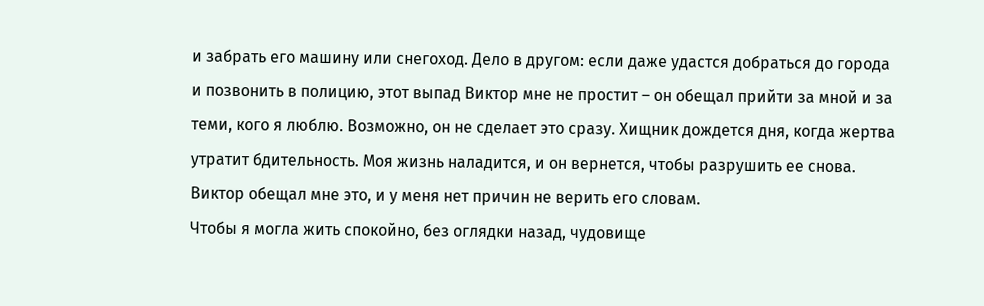и забрать его машину или снегоход. Дело в другом: если даже удастся добраться до города и позвонить в полицию, этот выпад Виктор мне не простит – он обещал прийти за мной и за теми, кого я люблю. Возможно, он не сделает это сразу. Хищник дождется дня, когда жертва утратит бдительность. Моя жизнь наладится, и он вернется, чтобы разрушить ее снова. Виктор обещал мне это, и у меня нет причин не верить его словам.
Чтобы я могла жить спокойно, без оглядки назад, чудовище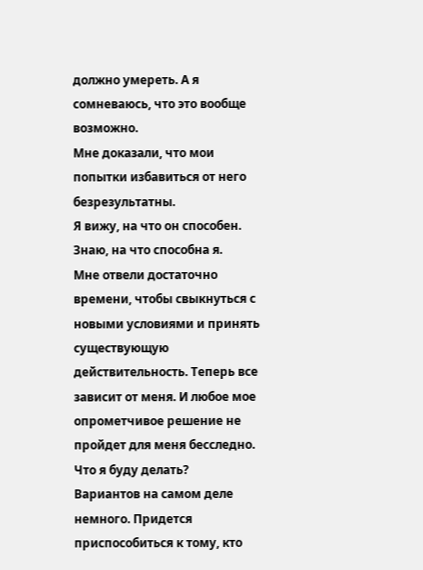должно умереть. А я сомневаюсь, что это вообще возможно.
Мне доказали, что мои попытки избавиться от него безрезультатны.
Я вижу, на что он способен.
Знаю, на что способна я.
Мне отвели достаточно времени, чтобы свыкнуться с новыми условиями и принять существующую действительность. Теперь все зависит от меня. И любое мое опрометчивое решение не пройдет для меня бесследно.
Что я буду делать?
Вариантов на самом деле немного. Придется приспособиться к тому, кто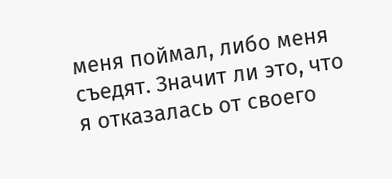меня поймал, либо меня съедят. Значит ли это, что я отказалась от своего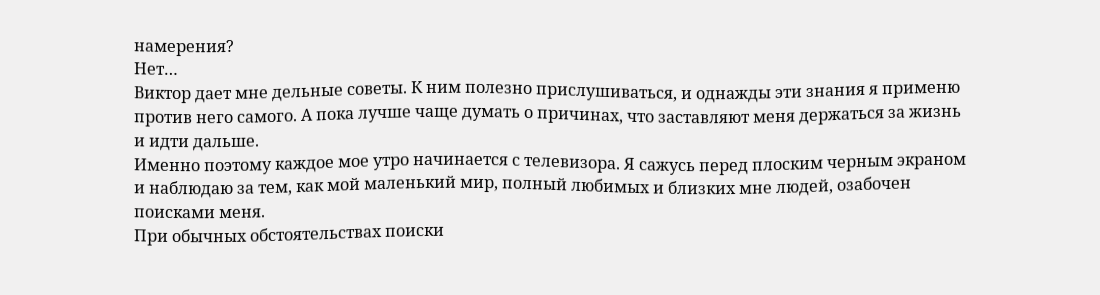намерения?
Нет…
Виктор дает мне дельные советы. К ним полезно прислушиваться, и однажды эти знания я применю против него самого. А пока лучше чаще думать о причинах, что заставляют меня держаться за жизнь и идти дальше.
Именно поэтому каждое мое утро начинается с телевизора. Я сажусь перед плоским черным экраном и наблюдаю за тем, как мой маленький мир, полный любимых и близких мне людей, озабочен поисками меня.
При обычных обстоятельствах поиски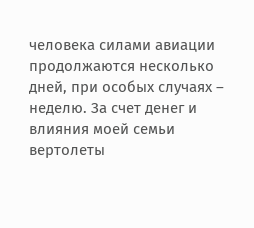человека силами авиации продолжаются несколько дней, при особых случаях – неделю. За счет денег и влияния моей семьи вертолеты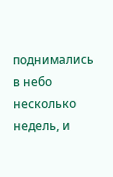поднимались в небо несколько недель, и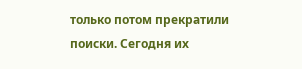только потом прекратили поиски. Сегодня их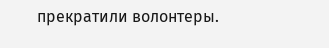прекратили волонтеры.